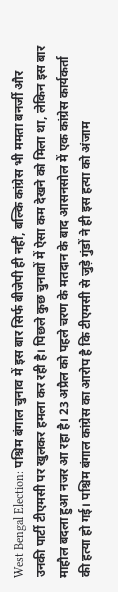West Bengal Election: पश्चिम बंगाल चुनाव में इस बार सिर्फ बीजेपी ही नहीं, बल्कि कांग्रेस भी ममता बनर्जी और उनकी पार्टी टीएमसी पर खुलकर हमला कर रही है। पिछले कुछ चुनावों में ऐसा कम देखने को मिला था, लेकिन इस बार माहौल बदला हुआ नजर आ रहा है। 23 अप्रैल को पहले चरण के मतदान के बाद आसनसोल में एक कांग्रेस कार्यकर्ता की हत्या हो गई। पश्चिम बंगाल कांग्रेस का आरोप है कि टीएमसी से जुड़े गुंडों ने ही इस हत्या को अंजाम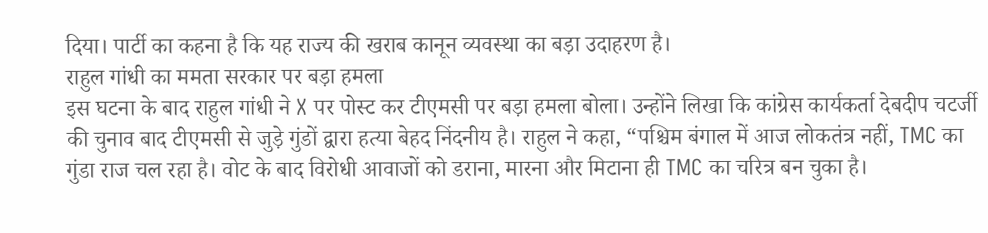दिया। पार्टी का कहना है कि यह राज्य की खराब कानून व्यवस्था का बड़ा उदाहरण है।
राहुल गांधी का ममता सरकार पर बड़ा हमला
इस घटना के बाद राहुल गांधी ने X पर पोस्ट कर टीएमसी पर बड़ा हमला बोला। उन्होंने लिखा कि कांग्रेस कार्यकर्ता देबदीप चटर्जी की चुनाव बाद टीएमसी से जुड़े गुंडों द्वारा हत्या बेहद निंदनीय है। राहुल ने कहा, “पश्चिम बंगाल में आज लोकतंत्र नहीं, TMC का गुंडा राज चल रहा है। वोट के बाद विरोधी आवाजों को डराना, मारना और मिटाना ही TMC का चरित्र बन चुका है।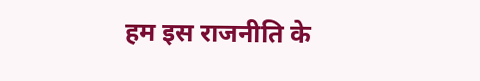हम इस राजनीति के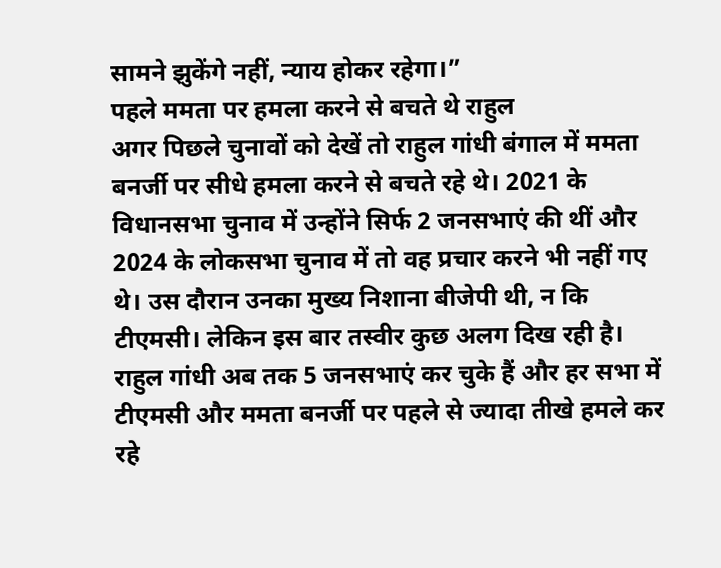सामने झुकेंगे नहीं, न्याय होकर रहेगा।”
पहले ममता पर हमला करने से बचते थे राहुल
अगर पिछले चुनावों को देखें तो राहुल गांधी बंगाल में ममता बनर्जी पर सीधे हमला करने से बचते रहे थे। 2021 के विधानसभा चुनाव में उन्होंने सिर्फ 2 जनसभाएं की थीं और 2024 के लोकसभा चुनाव में तो वह प्रचार करने भी नहीं गए थे। उस दौरान उनका मुख्य निशाना बीजेपी थी, न कि टीएमसी। लेकिन इस बार तस्वीर कुछ अलग दिख रही है। राहुल गांधी अब तक 5 जनसभाएं कर चुके हैं और हर सभा में टीएमसी और ममता बनर्जी पर पहले से ज्यादा तीखे हमले कर रहे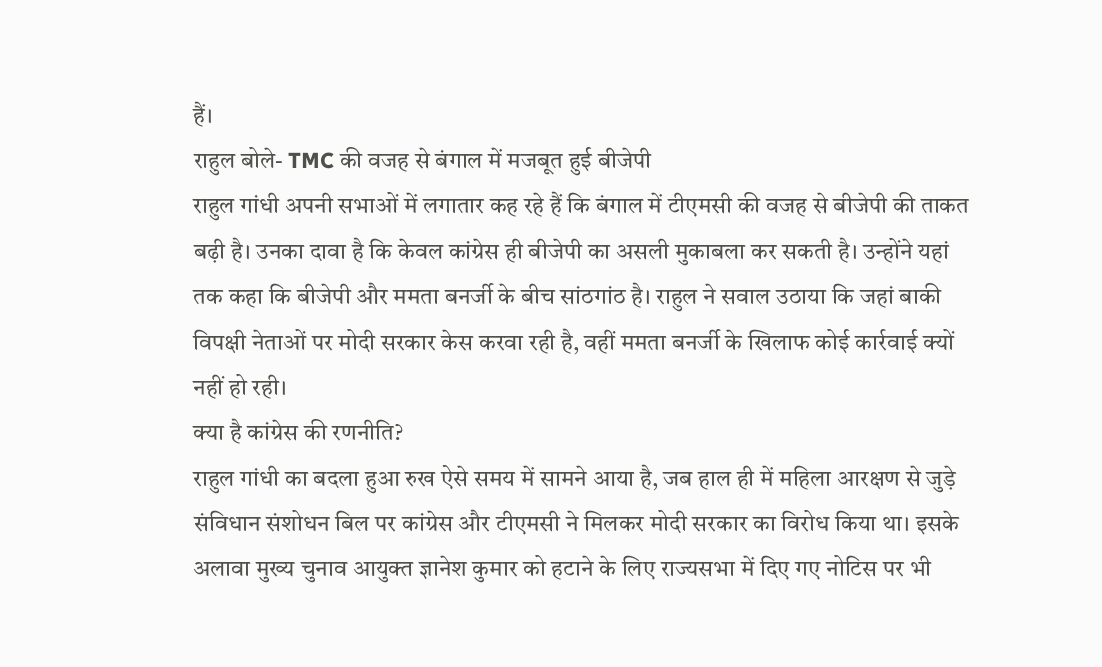हैं।
राहुल बोले- TMC की वजह से बंगाल में मजबूत हुई बीजेपी
राहुल गांधी अपनी सभाओं में लगातार कह रहे हैं कि बंगाल में टीएमसी की वजह से बीजेपी की ताकत बढ़ी है। उनका दावा है कि केवल कांग्रेस ही बीजेपी का असली मुकाबला कर सकती है। उन्होंने यहां तक कहा कि बीजेपी और ममता बनर्जी के बीच सांठगांठ है। राहुल ने सवाल उठाया कि जहां बाकी विपक्षी नेताओं पर मोदी सरकार केस करवा रही है, वहीं ममता बनर्जी के खिलाफ कोई कार्रवाई क्यों नहीं हो रही।
क्या है कांग्रेस की रणनीति?
राहुल गांधी का बदला हुआ रुख ऐसे समय में सामने आया है, जब हाल ही में महिला आरक्षण से जुड़े संविधान संशोधन बिल पर कांग्रेस और टीएमसी ने मिलकर मोदी सरकार का विरोध किया था। इसके अलावा मुख्य चुनाव आयुक्त ज्ञानेश कुमार को हटाने के लिए राज्यसभा में दिए गए नोटिस पर भी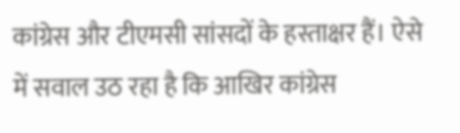कांग्रेस और टीएमसी सांसदों के हस्ताक्षर हैं। ऐसे में सवाल उठ रहा है कि आखिर कांग्रेस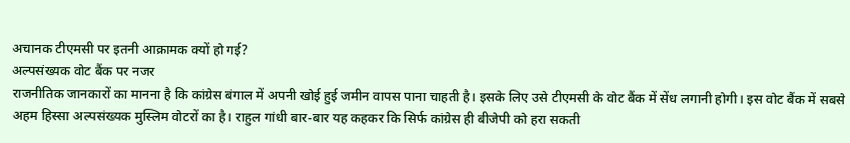अचानक टीएमसी पर इतनी आक्रामक क्यों हो गई?
अल्पसंख्यक वोट बैंक पर नजर
राजनीतिक जानकारों का मानना है कि कांग्रेस बंगाल में अपनी खोई हुई जमीन वापस पाना चाहती है। इसके लिए उसे टीएमसी के वोट बैंक में सेंध लगानी होगी। इस वोट बैंक में सबसे अहम हिस्सा अल्पसंख्यक मुस्लिम वोटरों का है। राहुल गांधी बार-बार यह कहकर कि सिर्फ कांग्रेस ही बीजेपी को हरा सकती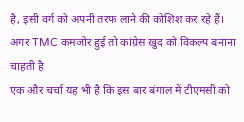है, इसी वर्ग को अपनी तरफ लाने की कोशिश कर रहे हैं।
अगर TMC कमजोर हुई तो कांग्रेस खुद को विकल्प बनाना चाहती है
एक और चर्चा यह भी है कि इस बार बंगाल में टीएमसी को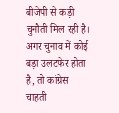बीजेपी से कड़ी चुनौती मिल रही है। अगर चुनाव में कोई बड़ा उलटफेर होता है, तो कांग्रेस चाहती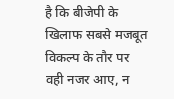है कि बीजेपी के खिलाफ सबसे मजबूत विकल्प के तौर पर वही नजर आए, न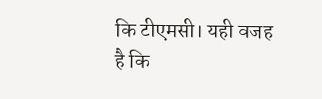कि टीएमसी। यही वजह है कि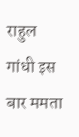राहुल गांधी इस बार ममता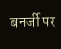बनर्जी पर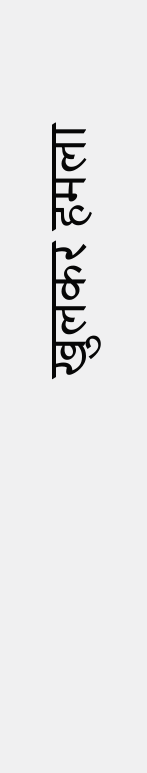खुलकर हमला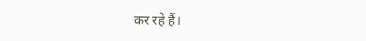कर रहे हैं।